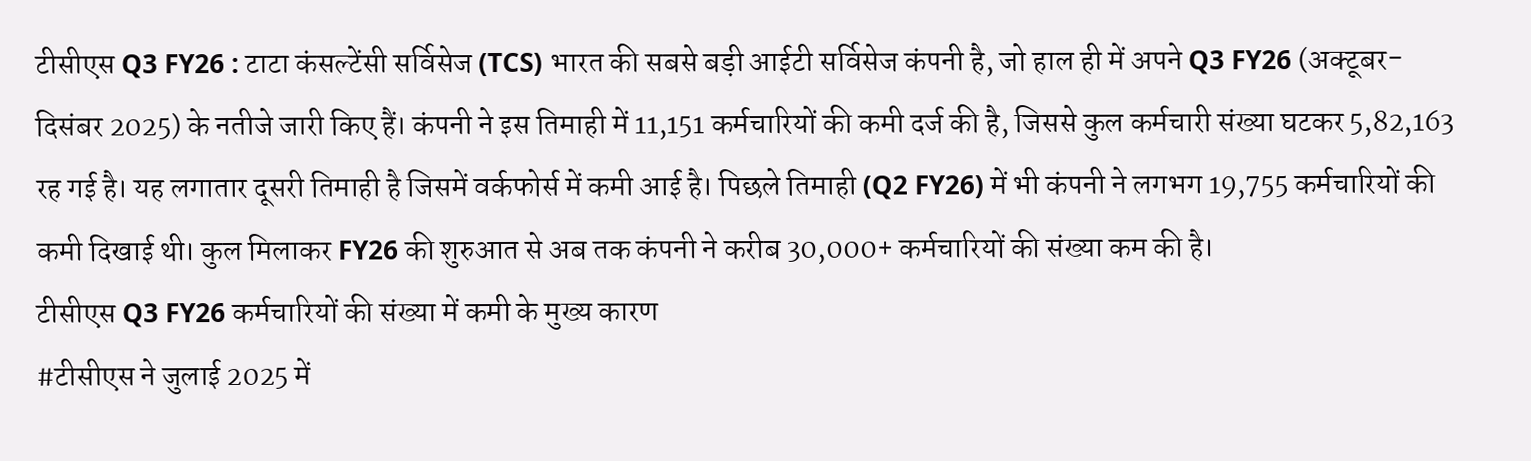टीसीएस Q3 FY26 : टाटा कंसल्टेंसी सर्विसेज (TCS) भारत की सबसे बड़ी आईटी सर्विसेज कंपनी है, जो हाल ही में अपने Q3 FY26 (अक्टूबर-दिसंबर 2025) के नतीजे जारी किए हैं। कंपनी ने इस तिमाही में 11,151 कर्मचारियों की कमी दर्ज की है, जिससे कुल कर्मचारी संख्या घटकर 5,82,163 रह गई है। यह लगातार दूसरी तिमाही है जिसमें वर्कफोर्स में कमी आई है। पिछले तिमाही (Q2 FY26) में भी कंपनी ने लगभग 19,755 कर्मचारियों की कमी दिखाई थी। कुल मिलाकर FY26 की शुरुआत से अब तक कंपनी ने करीब 30,000+ कर्मचारियों की संख्या कम की है।
टीसीएस Q3 FY26 कर्मचारियों की संख्या में कमी के मुख्य कारण
#टीसीएस ने जुलाई 2025 में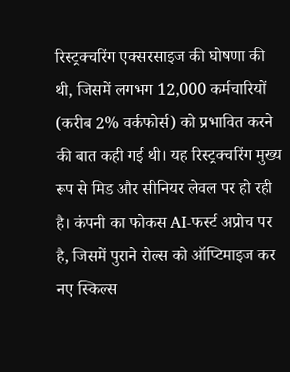रिस्ट्रक्चरिंग एक्सरसाइज की घोषणा की थी, जिसमें लगभग 12,000 कर्मचारियों (करीब 2% वर्कफोर्स) को प्रभावित करने की बात कही गई थी। यह रिस्ट्रक्चरिंग मुख्य रूप से मिड और सीनियर लेवल पर हो रही है। कंपनी का फोकस AI-फर्स्ट अप्रोच पर है, जिसमें पुराने रोल्स को ऑप्टिमाइज कर नए स्किल्स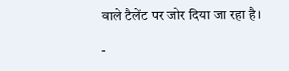वाले टैलेंट पर जोर दिया जा रहा है।

-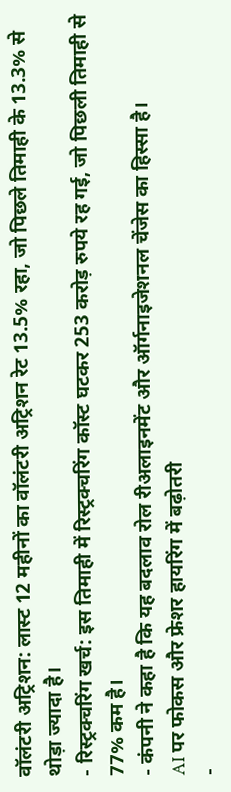वॉलंटरी अट्रिशन: लास्ट 12 महीनों का वॉलंटरी अट्रिशन रेट 13.5% रहा, जो पिछले तिमाही के 13.3% से थोड़ा ज्यादा है।
- रिस्ट्रक्चरिंग खर्च: इस तिमाही में रिस्ट्रक्चरिंग कॉस्ट घटकर 253 करोड़ रुपये रह गई, जो पिछली तिमाही से 77% कम है।
- कंपनी ने कहा है कि यह बदलाव रोल रीअलाइनमेंट और ऑर्गनाइजेशनल चेंजेस का हिस्सा है।
AI पर फोकस और फ्रेशर हायरिंग में बढ़ोतरी
-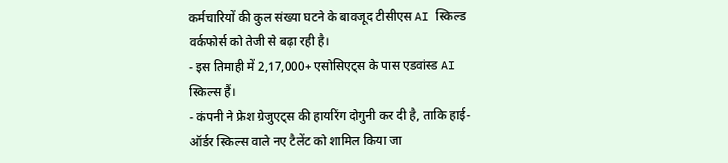कर्मचारियों की कुल संख्या घटने के बावजूद टीसीएस AI स्किल्ड वर्कफोर्स को तेजी से बढ़ा रही है।
- इस तिमाही में 2,17,000+ एसोसिएट्स के पास एडवांस्ड AI स्किल्स हैं।
- कंपनी ने फ्रेश ग्रेजुएट्स की हायरिंग दोगुनी कर दी है, ताकि हाई-ऑर्डर स्किल्स वाले नए टैलेंट को शामिल किया जा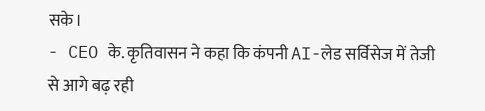सके।
- CEO के. कृतिवासन ने कहा कि कंपनी AI-लेड सर्विसेज में तेजी से आगे बढ़ रही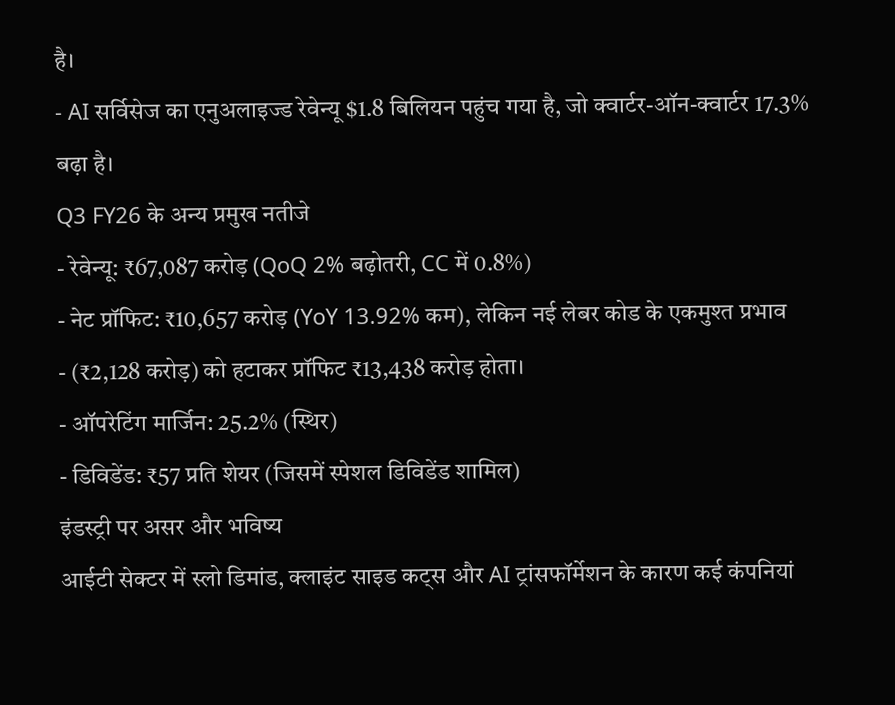है।
- AI सर्विसेज का एनुअलाइज्ड रेवेन्यू $1.8 बिलियन पहुंच गया है, जो क्वार्टर-ऑन-क्वार्टर 17.3% बढ़ा है।
Q3 FY26 के अन्य प्रमुख नतीजे
- रेवेन्यू: ₹67,087 करोड़ (QoQ 2% बढ़ोतरी, CC में 0.8%)
- नेट प्रॉफिट: ₹10,657 करोड़ (YoY 13.92% कम), लेकिन नई लेबर कोड के एकमुश्त प्रभाव
- (₹2,128 करोड़) को हटाकर प्रॉफिट ₹13,438 करोड़ होता।
- ऑपरेटिंग मार्जिन: 25.2% (स्थिर)
- डिविडेंड: ₹57 प्रति शेयर (जिसमें स्पेशल डिविडेंड शामिल)
इंडस्ट्री पर असर और भविष्य
आईटी सेक्टर में स्लो डिमांड, क्लाइंट साइड कट्स और AI ट्रांसफॉर्मेशन के कारण कई कंपनियां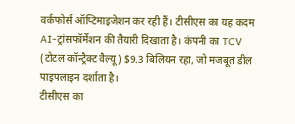वर्कफोर्स ऑप्टिमाइजेशन कर रही हैं। टीसीएस का यह कदम AI-ट्रांसफॉर्मेशन की तैयारी दिखाता है। कंपनी का TCV (टोटल कॉन्ट्रैक्ट वैल्यू) $9.3 बिलियन रहा, जो मजबूत डील पाइपलाइन दर्शाता है।
टीसीएस का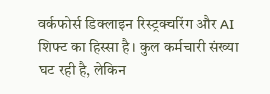वर्कफोर्स डिक्लाइन रिस्ट्रक्चरिंग और AI शिफ्ट का हिस्सा है। कुल कर्मचारी संख्या घट रही है, लेकिन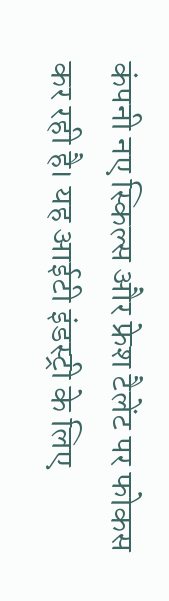कंपनी नए स्किल्स और फ्रेश टैलेंट पर फोकस कर रही है। यह आईटी इंडस्ट्री के लिए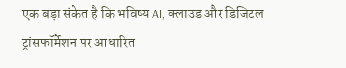एक बड़ा संकेत है कि भविष्य AI, क्लाउड और डिजिटल ट्रांसफॉर्मेशन पर आधारित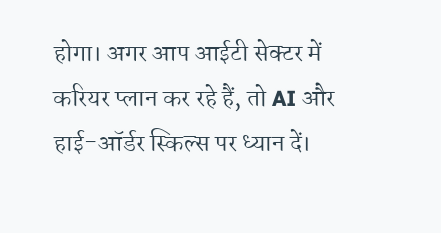होगा। अगर आप आईटी सेक्टर में करियर प्लान कर रहे हैं, तो AI और हाई-ऑर्डर स्किल्स पर ध्यान दें।